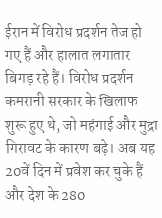ईरान में विरोध प्रदर्शन तेज हो गए हैं और हालात लगातार बिगड़ रहे हैं। विरोध प्रदर्शन कमरानी सरकार के खिलाफ शुरू हुए थे, जो महंगाई और मुद्रा गिरावट के कारण बढ़े। अब यह 20वें दिन में प्रवेश कर चुके हैं और देश के 280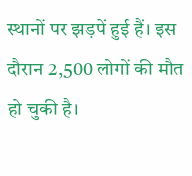स्थानों पर झड़पें हुई हैं। इस दौरान 2,500 लोगों की मौत हो चुकी है।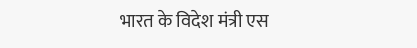भारत के विदेश मंत्री एस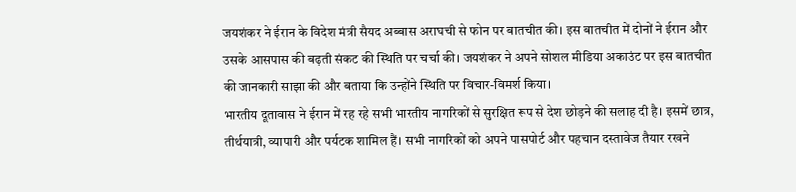जयशंकर ने ईरान के विदेश मंत्री सैयद अब्बास अराघची से फोन पर बातचीत की। इस बातचीत में दोनों ने ईरान और उसके आसपास की बढ़ती संकट की स्थिति पर चर्चा की। जयशंकर ने अपने सोशल मीडिया अकाउंट पर इस बातचीत की जानकारी साझा की और बताया कि उन्होंने स्थिति पर विचार-विमर्श किया।
भारतीय दूतावास ने ईरान में रह रहे सभी भारतीय नागरिकों से सुरक्षित रूप से देश छोड़ने की सलाह दी है। इसमें छात्र, तीर्थयात्री, व्यापारी और पर्यटक शामिल हैं। सभी नागरिकों को अपने पासपोर्ट और पहचान दस्तावेज तैयार रखने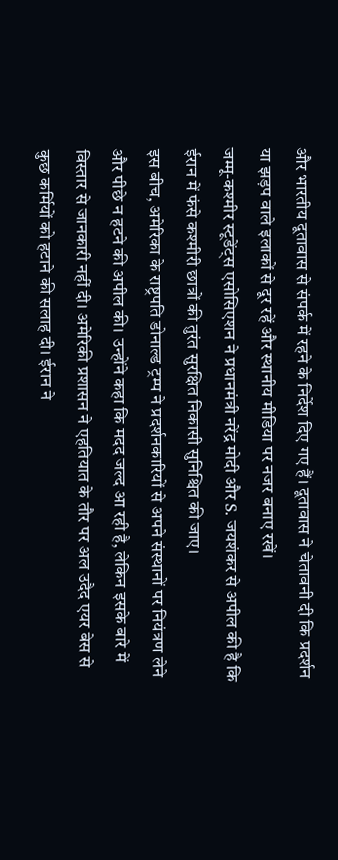और भारतीय दूतावास से संपर्क में रहने के निर्देश दिए गए हैं। दूतावास ने चेतावनी दी कि प्रदर्शन या झड़प वाले इलाकों से दूर रहें और स्थानीय मीडिया पर नजर बनाए रखें।
जम्मू-कश्मीर स्टूडेंट्स एसोसिएशन ने प्रधानमंत्री नरेंद्र मोदी और S. जयशंकर से अपील की है कि ईरान में फंसे कश्मीरी छात्रों की तुरंत सुरक्षित निकासी सुनिश्चित की जाए।
इस बीच, अमेरिका के राष्ट्रपति डोनाल्ड ट्रम्प ने प्रदर्शनकारियों से अपने संस्थानों पर नियंत्रण लेने और पीछे न हटने की अपील की। उन्होंने कहा कि मदद जल्द आ रही है, लेकिन इसके बारे में विस्तार से जानकारी नहीं दी। अमेरिकी प्रशासन ने एहतियात के तौर पर अल उदैद एयर बेस से कुछ कर्मियों को हटाने की सलाह दी। ईरान ने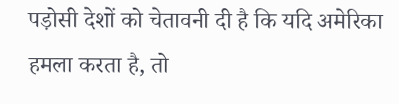पड़ोसी देशों को चेतावनी दी है कि यदि अमेरिका हमला करता है, तो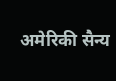अमेरिकी सैन्य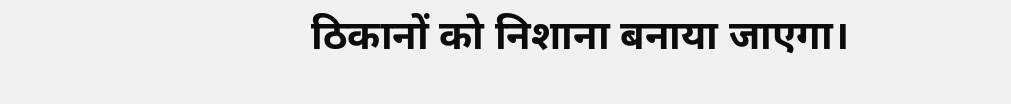ठिकानों को निशाना बनाया जाएगा।